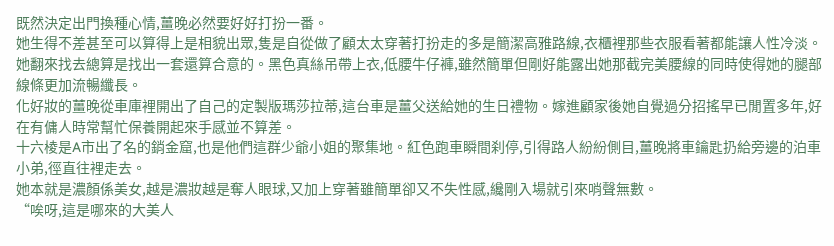既然決定出門換種心情,薑晚必然要好好打扮一番。
她生得不差甚至可以算得上是相貌出眾,隻是自從做了顧太太穿著打扮走的多是簡潔高雅路線,衣櫃裡那些衣服看著都能讓人性冷淡。
她翻來找去總算是找出一套還算合意的。黑色真絲吊帶上衣,低腰牛仔褲,雖然簡單但剛好能露出她那截完美腰線的同時使得她的腿部線條更加流暢纖長。
化好妝的薑晚從車庫裡開出了自己的定製版瑪莎拉蒂,這台車是薑父送給她的生日禮物。嫁進顧家後她自覺過分招搖早已閒置多年,好在有傭人時常幫忙保養開起來手感並不算差。
十六棱是A市出了名的銷金窟,也是他們這群少爺小姐的聚集地。紅色跑車瞬間刹停,引得路人紛紛側目,薑晚將車鑰匙扔給旁邊的泊車小弟,徑直往裡走去。
她本就是濃顏係美女,越是濃妝越是奪人眼球,又加上穿著雖簡單卻又不失性感,纔剛入場就引來哨聲無數。
“唉呀,這是哪來的大美人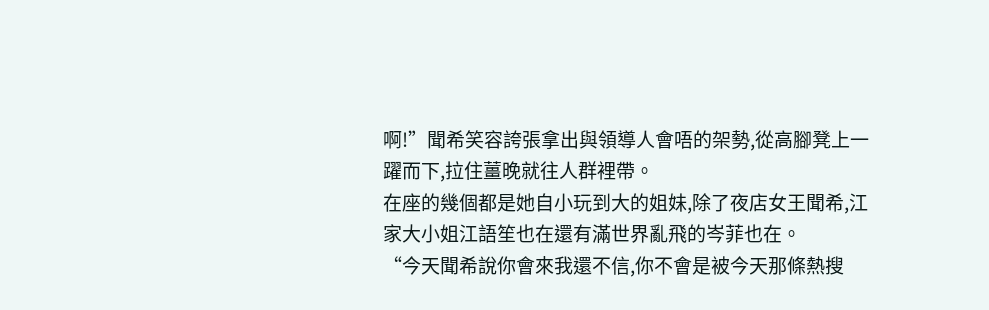啊!”聞希笑容誇張拿出與領導人會唔的架勢,從高腳凳上一躍而下,拉住薑晚就往人群裡帶。
在座的幾個都是她自小玩到大的姐妹,除了夜店女王聞希,江家大小姐江語笙也在還有滿世界亂飛的岑菲也在。
“今天聞希說你會來我還不信,你不會是被今天那條熱搜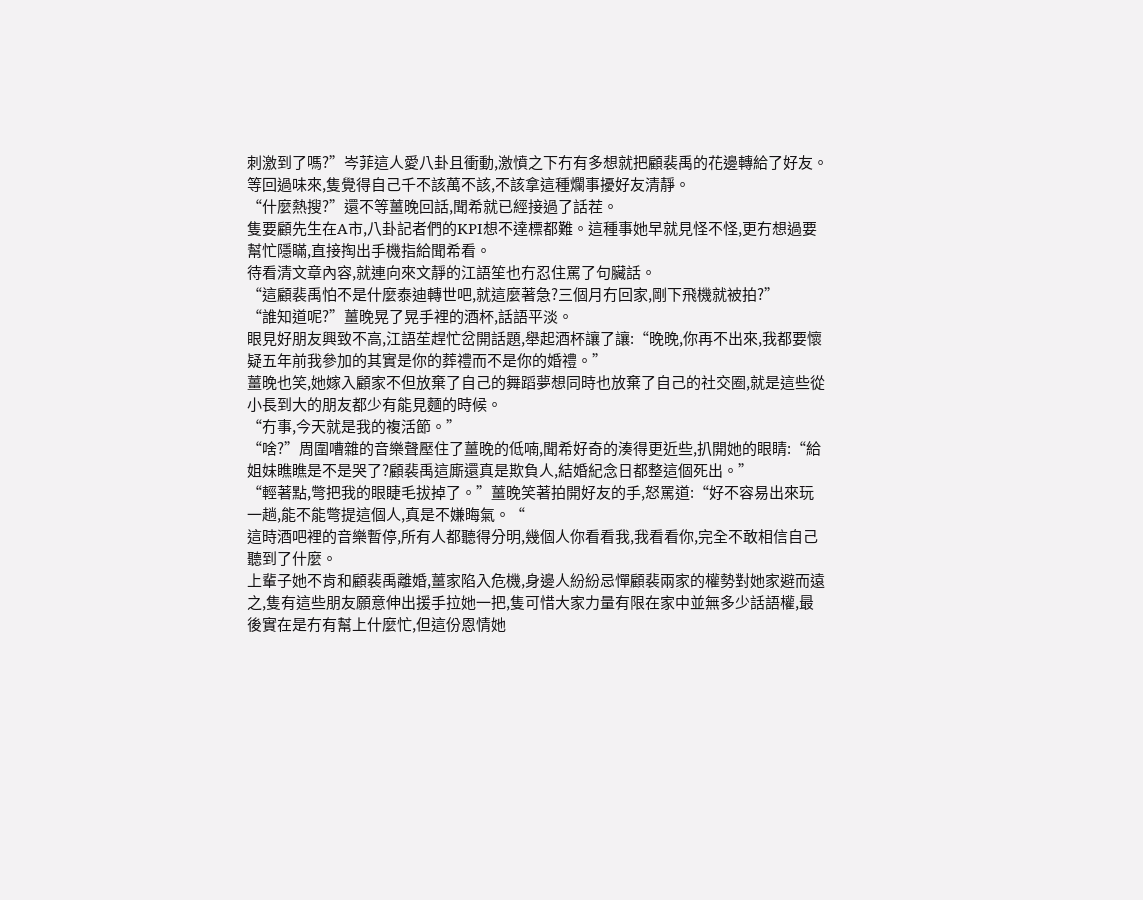刺激到了嗎?”岑菲這人愛八卦且衝動,激憤之下冇有多想就把顧裴禹的花邊轉給了好友。等回過味來,隻覺得自己千不該萬不該,不該拿這種爛事擾好友清靜。
“什麼熱搜?”還不等薑晚回話,聞希就已經接過了話茬。
隻要顧先生在A市,八卦記者們的KPI想不達標都難。這種事她早就見怪不怪,更冇想過要幫忙隱瞞,直接掏出手機指給聞希看。
待看清文章內容,就連向來文靜的江語笙也冇忍住罵了句臟話。
“這顧裴禹怕不是什麼泰迪轉世吧,就這麼著急?三個月冇回家,剛下飛機就被拍?”
“誰知道呢?”薑晚晃了晃手裡的酒杯,話語平淡。
眼見好朋友興致不高,江語苼趕忙岔開話題,舉起酒杯讓了讓:“晚晚,你再不出來,我都要懷疑五年前我參加的其實是你的葬禮而不是你的婚禮。”
薑晚也笑,她嫁入顧家不但放棄了自己的舞蹈夢想同時也放棄了自己的社交圈,就是這些從小長到大的朋友都少有能見麵的時候。
“冇事,今天就是我的複活節。”
“啥?”周圍嘈雜的音樂聲壓住了薑晚的低喃,聞希好奇的湊得更近些,扒開她的眼睛:“給姐妹瞧瞧是不是哭了?顧裴禹這廝還真是欺負人,結婚紀念日都整這個死出。”
“輕著點,彆把我的眼睫毛拔掉了。”薑晚笑著拍開好友的手,怒罵道:“好不容易出來玩一趟,能不能彆提這個人,真是不嫌晦氣。“
這時酒吧裡的音樂暫停,所有人都聽得分明,幾個人你看看我,我看看你,完全不敢相信自己聽到了什麼。
上輩子她不肯和顧裴禹離婚,薑家陷入危機,身邊人紛紛忌憚顧裴兩家的權勢對她家避而遠之,隻有這些朋友願意伸出援手拉她一把,隻可惜大家力量有限在家中並無多少話語權,最後實在是冇有幫上什麼忙,但這份恩情她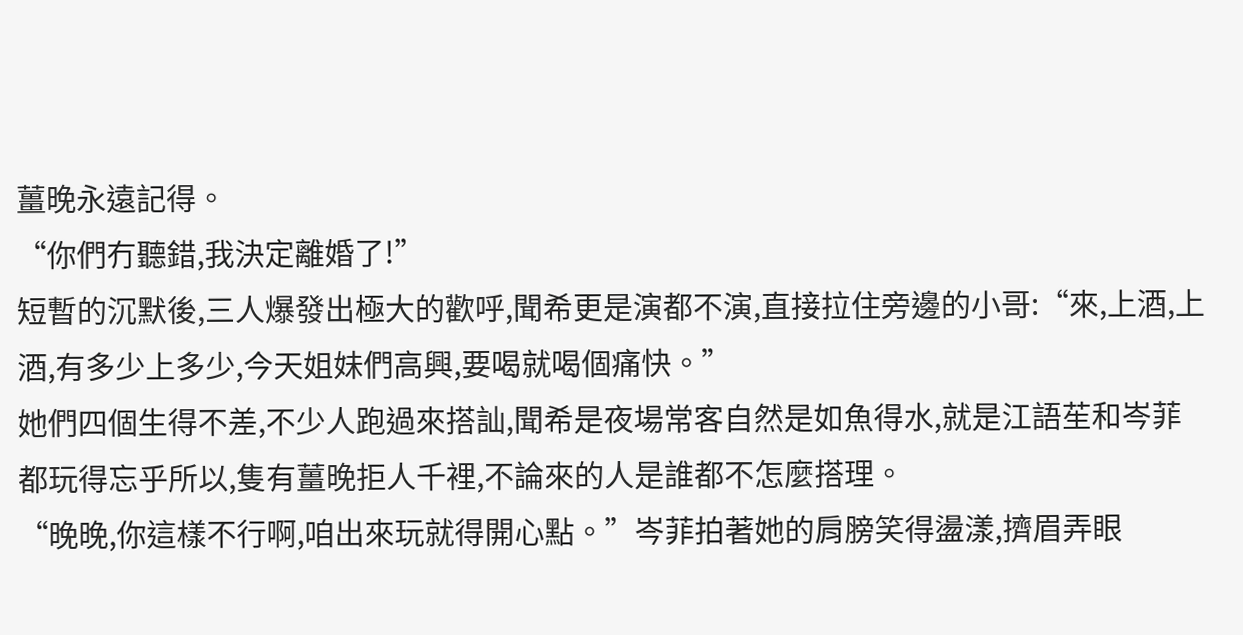薑晚永遠記得。
“你們冇聽錯,我決定離婚了!”
短暫的沉默後,三人爆發出極大的歡呼,聞希更是演都不演,直接拉住旁邊的小哥:“來,上酒,上酒,有多少上多少,今天姐妹們高興,要喝就喝個痛快。”
她們四個生得不差,不少人跑過來搭訕,聞希是夜場常客自然是如魚得水,就是江語苼和岑菲都玩得忘乎所以,隻有薑晚拒人千裡,不論來的人是誰都不怎麼搭理。
“晚晚,你這樣不行啊,咱出來玩就得開心點。”岑菲拍著她的肩膀笑得盪漾,擠眉弄眼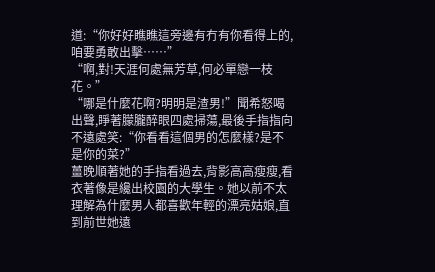道:“你好好瞧瞧這旁邊有冇有你看得上的,咱要勇敢出擊……”
“啊,對!天涯何處無芳草,何必單戀一枝花。”
“哪是什麼花啊?明明是渣男!”聞希怒喝出聲,睜著朦朧醉眼四處掃蕩,最後手指指向不遠處笑:“你看看這個男的怎麼樣?是不是你的菜?”
薑晚順著她的手指看過去,背影高高瘦瘦,看衣著像是纔出校園的大學生。她以前不太理解為什麼男人都喜歡年輕的漂亮姑娘,直到前世她遠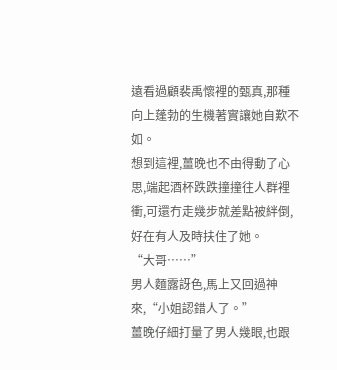遠看過顧裴禹懷裡的甄真,那種向上蓬勃的生機著實讓她自歎不如。
想到這裡,薑晚也不由得動了心思,端起酒杯跌跌撞撞往人群裡衝,可還冇走幾步就差點被絆倒,好在有人及時扶住了她。
“大哥……”
男人麵露訝色,馬上又回過神來,“小姐認錯人了。”
薑晚仔細打量了男人幾眼,也跟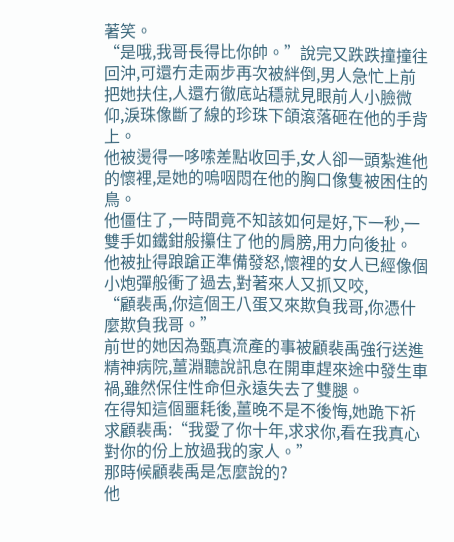著笑。
“是哦,我哥長得比你帥。”說完又跌跌撞撞往回沖,可還冇走兩步再次被絆倒,男人急忙上前把她扶住,人還冇徹底站穩就見眼前人小臉微仰,淚珠像斷了線的珍珠下頜滾落砸在他的手背上。
他被燙得一哆嗦差點收回手,女人卻一頭紮進他的懷裡,是她的嗚咽悶在他的胸口像隻被困住的鳥。
他僵住了,一時間竟不知該如何是好,下一秒,一雙手如鐵鉗般攥住了他的肩膀,用力向後扯。
他被扯得踉蹌正準備發怒,懷裡的女人已經像個小炮彈般衝了過去,對著來人又抓又咬,
“顧裴禹,你這個王八蛋又來欺負我哥,你憑什麼欺負我哥。”
前世的她因為甄真流產的事被顧裴禹強行送進精神病院,薑淵聽說訊息在開車趕來途中發生車禍,雖然保住性命但永遠失去了雙腿。
在得知這個噩耗後,薑晚不是不後悔,她跪下祈求顧裴禹:“我愛了你十年,求求你,看在我真心對你的份上放過我的家人。”
那時候顧裴禹是怎麼說的?
他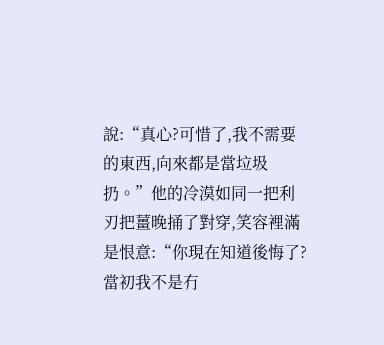說:“真心?可惜了,我不需要的東西,向來都是當垃圾扔。”他的冷漠如同一把利刃把薑晚捅了對穿,笑容裡滿是恨意:“你現在知道後悔了?當初我不是冇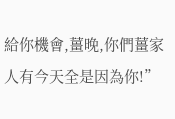給你機會,薑晚,你們薑家人有今天全是因為你!”